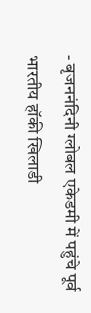- बृजननंदिनी ग्लोबल एकेडमी में पहुंचे पूर्व भारतीय हॉकी खिलाडी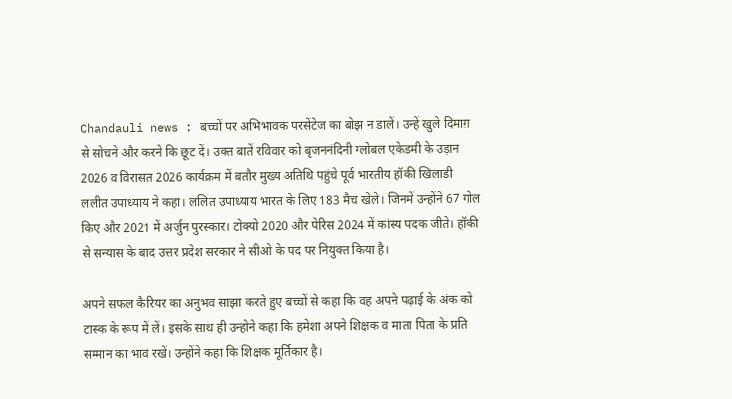Chandauli news : बच्चों पर अभिभावक परसेंटेज का बोझ न डालें। उन्हें खुले दिमाग़ से सोचने और करने कि छूट दें। उक्त बातें रविवार को बृजननंदिनी ग्लोबल एकेडमी के उड़ान 2026 व विरासत 2026 कार्यक्रम में बतौर मुख्य अतिथि पहुंचे पूर्व भारतीय हॉकी खिलाडी ललीत उपाध्याय ने कहा। ललित उपाध्याय भारत के लिए 183 मैच खेले। जिनमें उन्होंने 67 गोल किए और 2021 में अर्जुन पुरस्कार। टोक्यो 2020 और पेरिस 2024 में कांस्य पदक जीते। हॉकी से सन्यास के बाद उत्तर प्रदेश सरकार ने सीओ के पद पर नियुक्त किया है।

अपने सफल कैरियर का अनुभव साझा करते हुए बच्चों से कहा कि वह अपने पढ़ाई के अंक को टास्क के रूप में लें। इसके साथ ही उन्होने कहा कि हमेशा अपने शिक्षक व माता पिता के प्रति सम्मान का भाव रखें। उन्होंने कहा कि शिक्षक मूर्तिकार है।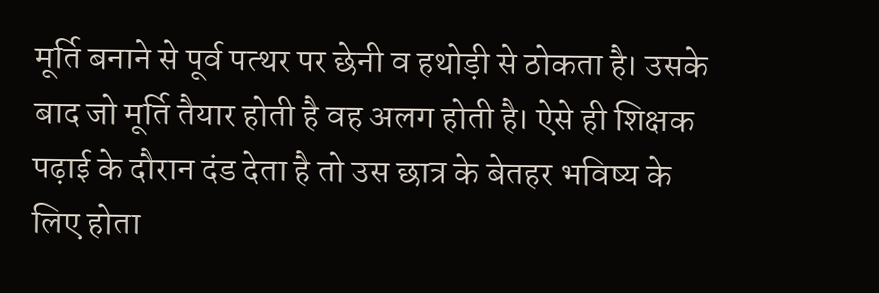मूर्ति बनाने से पूर्व पत्थर पर छेनी व हथोड़ी से ठोकता है। उसके बाद जो मूर्ति तैयार होती है वह अलग होती है। ऐसे ही शिक्षक पढ़ाई के दौरान दंड देता है तो उस छात्र के बेतहर भविष्य के लिए होता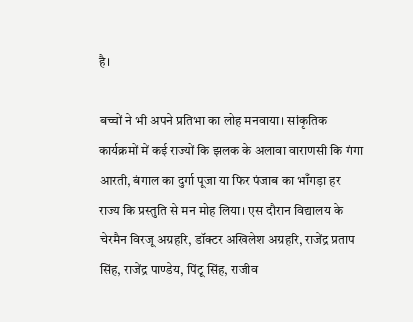है।

बच्चों ने भी अपने प्रतिभा का लोह मनवाया। सांकृतिक कार्यक्रमों में कई राज्यों कि झलक के अलावा वाराणसी कि गंगा आरती, बंगाल का दुर्गा पूजा या फिर पंजाब का भाँगड़ा हर राज्य कि प्रस्तुति से मन मोह लिया। एस दौरान विद्यालय के चेरमैन विरजू अग्रहरि, डॉक्टर अखिलेश अग्रहरि, राजेंद्र प्रताप सिंह, राजेंद्र पाण्डेय, पिंटू सिंह, राजीव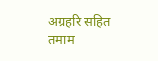अग्रहरि सहित तमाम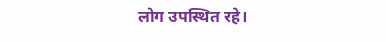लोग उपस्थित रहे।